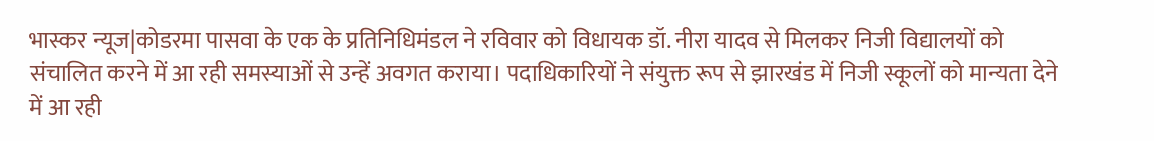भास्कर न्यूज|कोडरमा पासवा के एक के प्रतिनिधिमंडल ने रविवार को विधायक डॉ. नीरा यादव से मिलकर निजी विद्यालयों को संचालित करने में आ रही समस्याओं से उन्हें अवगत कराया। पदाधिकारियों ने संयुक्त रूप से झारखंड में निजी स्कूलों को मान्यता देने में आ रही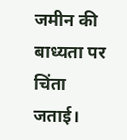जमीन की बाध्यता पर चिंता जताई।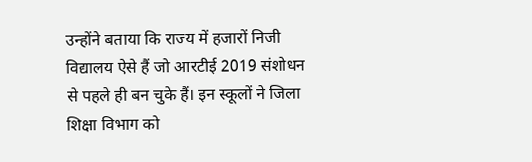उन्होंने बताया कि राज्य में हजारों निजी विद्यालय ऐसे हैं जो आरटीई 2019 संशोधन से पहले ही बन चुके हैं। इन स्कूलों ने जिला शिक्षा विभाग को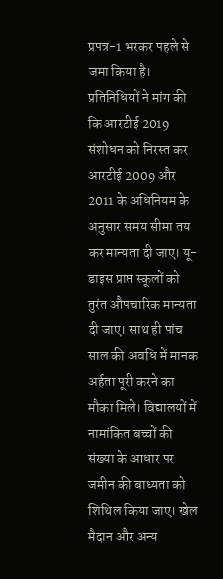प्रपत्र-1 भरकर पहले से जमा किया है। प्रतिनिधियों ने मांग की कि आरटीई 2019 संशोधन को निरस्त कर आरटीई 2009 और 2011 के अधिनियम के अनुसार समय सीमा तय कर मान्यता दी जाए। यू-डाइस प्राप्त स्कूलों को तुरंत औपचारिक मान्यता दी जाए। साथ ही पांच साल की अवधि में मानक अर्हता पूरी करने का मौका मिले। विद्यालयों में नामांकित बच्चों की संख्या के आधार पर जमीन की बाध्यता को शिथिल किया जाए। खेल मैदान और अन्य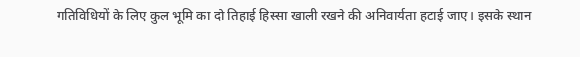गतिविधियों के लिए कुल भूमि का दो तिहाई हिस्सा खाली रखने की अनिवार्यता हटाई जाए। इसके स्थान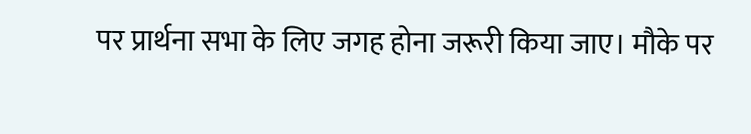पर प्रार्थना सभा के लिए जगह होना जरूरी किया जाए। मौके पर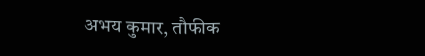अभय कुमार, तौफीक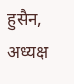हुसैन, अध्यक्ष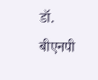डॉ. बीएनपी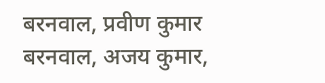बरनवाल, प्रवीण कुमार बरनवाल, अजय कुमार,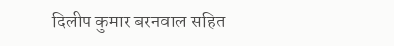दिलीप कुमार बरनवाल सहित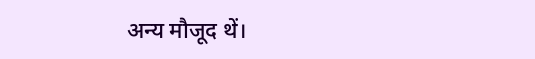अन्य मौजूद थें।